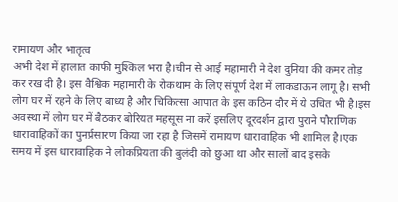रामायण और भातृत्व
अभी देश में हालात काफी मुश्किल भरा है।चीन से आई महामारी ने देश दुनिया की कमर तोड़ कर रख दी है। इस वैश्विक महामारी के रोकथाम के लिए संपूर्ण देश में लाकडाऊन लागू है। सभी लोग घर में रहने के लिए बाध्य है और चिकित्सा आपात के इस कठिन दौर में ये उचित भी है।इस अवस्था में लोग घर में बैठकर बोरियत महसूस ना करें इसलिए दूरदर्शन द्वारा पुराने पौराणिक धारावाहिकों का पुनर्प्रसारण किया जा रहा है जिसमें रामायण धारावाहिक भी शामिल है।एक समय में इस धारावाहिक ने लोकप्रियता की बुलंदी को छुआ था और सालों बाद इसके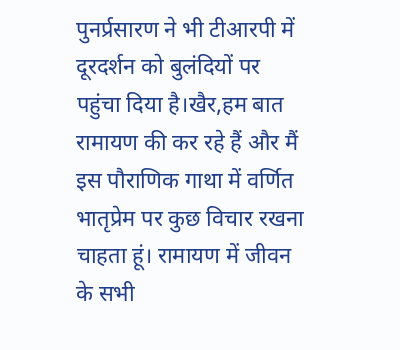पुनर्प्रसारण ने भी टीआरपी में दूरदर्शन को बुलंदियों पर पहुंचा दिया है।खैर,हम बात रामायण की कर रहे हैं और मैं इस पौराणिक गाथा में वर्णित भातृप्रेम पर कुछ विचार रखना चाहता हूं। रामायण में जीवन के सभी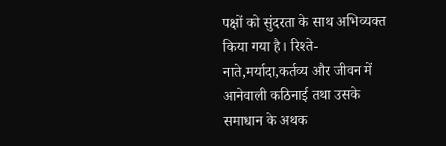पक्षों को सुंदरता के साथ अभिव्यक्त किया गया है। रिश्ते-नाते,मर्यादा,कर्तव्य और जीवन में आनेवाली कठिनाई तथा उसके समाधान के अथक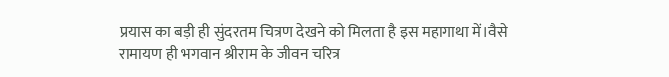प्रयास का बड़ी ही सुंदरतम चित्रण देखने को मिलता है इस महागाथा में।वैसे रामायण ही भगवान श्रीराम के जीवन चरित्र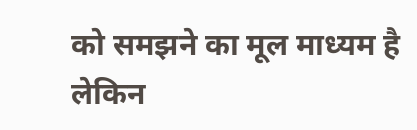को समझने का मूल माध्यम है लेकिन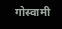गोस्वामी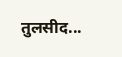तुलसीद...